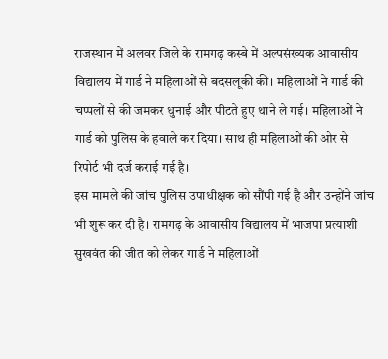राजस्थान में अलवर जिले के रामगढ़ कस्बे में अल्पसंख्यक आवासीय विद्यालय में गार्ड ने महिलाओं से बदसलूकी की। महिलाओं ने गार्ड की चप्पलों से की जमकर धुनाई और पीटते हुए थाने ले गई। महिलाओं ने गार्ड को पुलिस के हवाले कर दिया। साथ ही महिलाओं की ओर से रिपोर्ट भी दर्ज कराई गई है।
इस मामले की जांच पुलिस उपाधीक्षक को सौंपी गई है और उन्होंने जांच भी शुरू कर दी है। रामगढ़ के आवासीय विद्यालय में भाजपा प्रत्याशी सुखवंत की जीत को लेकर गार्ड ने महिलाओं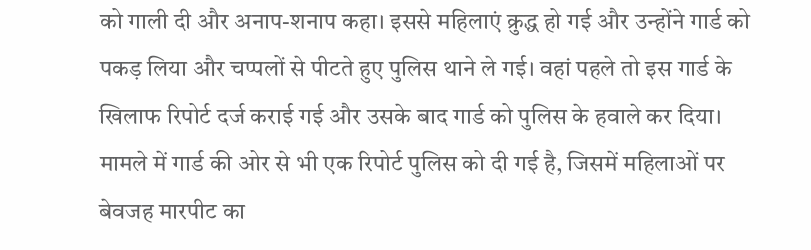को गाली दी और अनाप-शनाप कहा। इससे महिलाएं क्रुद्ध हो गई और उन्होंने गार्ड को पकड़ लिया और चप्पलों से पीटते हुए पुलिस थाने ले गई। वहां पहले तो इस गार्ड के खिलाफ रिपोर्ट दर्ज कराई गई और उसके बाद गार्ड को पुलिस के हवाले कर दिया। मामले में गार्ड की ओर से भी एक रिपोर्ट पुलिस को दी गई है, जिसमें महिलाओं पर बेवजह मारपीट का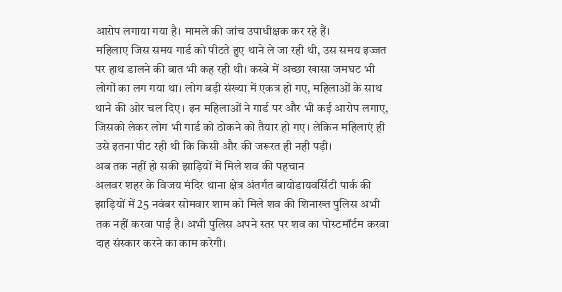आरोप लगाया गया है। मामले की जांच उपाधीक्षक कर रहे हैं।
महिलाए जिस समय गार्ड को पीटते हुए थाने ले जा रही थी, उस समय इज्जत पर हाथ डालने की बात भी कह रही थी। कस्बे में अच्छा खासा जमघट भी लोगों का लग गया था। लोग बड़ी संख्या में एकत्र हो गए, महिलाओं के साथ थाने की ओर चल दिए। इन महिलाओं ने गार्ड पर और भी कई आरोप लगाए, जिसको लेकर लोग भी गार्ड को ठोकने को तैयार हो गए। लेकिन महिलाएं ही उसे इतना पीट रही थी कि किसी और की जरूरत ही नही पड़ी।
अब तक नहीं हो सकी झाड़ियों में मिले शव की पहचान
अलवर शहर के विजय मंदिर थाना क्षेत्र अंतर्गत बायोडायवर्सिटी पार्क की झाड़ियों में 25 नवंबर सोमवार शाम को मिले शव की शिनाख्त पुलिस अभी तक नहीं करवा पाई है। अभी पुलिस अपने स्तर पर शव का पोस्टमॉर्टम करवा दाह संस्कार करने का काम करेगी।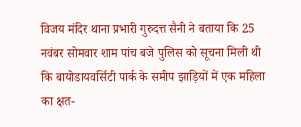विजय मंदिर थाना प्रभारी गुरुदत्त सैनी ने बताया कि 25 नवंबर सोमवार शाम पांच बजे पुलिस को सूचना मिली थी कि बायोडायवर्सिटी पार्क के समीप झाड़ियों में एक महिला का क्षत-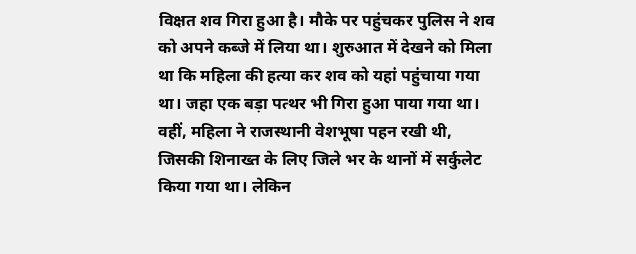विक्षत शव गिरा हुआ है। मौके पर पहुंचकर पुलिस ने शव को अपने कब्जे में लिया था। शुरुआत में देखने को मिला था कि महिला की हत्या कर शव को यहां पहुंचाया गया था। जहा एक बड़ा पत्थर भी गिरा हुआ पाया गया था।
वहीं, महिला ने राजस्थानी वेशभूषा पहन रखी थी, जिसकी शिनाख्त के लिए जिले भर के थानों में सर्कुलेट किया गया था। लेकिन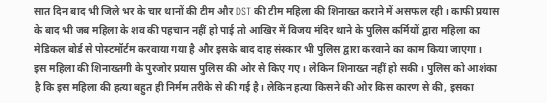सात दिन बाद भी जिले भर के चार थानों की टीम और DST की टीम महिला की शिनाख्त कराने में असफल रही। काफी प्रयास के बाद भी जब महिला के शव की पहचान नहीं हो पाई तो आखिर में विजय मंदिर थाने के पुलिस कर्मियों द्वारा महिला का मेडिकल बोर्ड से पोस्टमॉर्टम करवाया गया है और इसके बाद दाह संस्कार भी पुलिस द्वारा करवाने का काम किया जाएगा।
इस महिला की शिनाख्तगी के पुरजोर प्रयास पुलिस की ओर से किए गए। लेकिन शिनाख्त नहीं हो सकी। पुलिस को आशंका है कि इस महिला की हत्या बहुत ही निर्मम तरीके से की गई है। लेकिन हत्या किसने की ओर किस कारण से की, इसका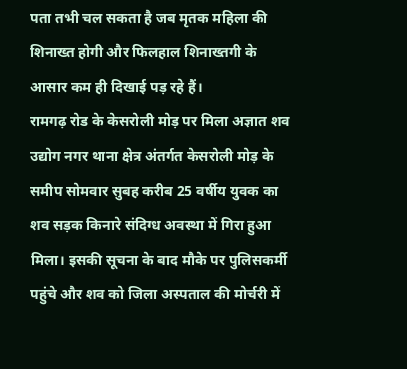पता तभी चल सकता है जब मृतक महिला की शिनाख्त होगी और फिलहाल शिनाख्तगी के आसार कम ही दिखाई पड़ रहे हैं।
रामगढ़ रोड के केसरोली मोड़ पर मिला अज्ञात शव
उद्योग नगर थाना क्षेत्र अंतर्गत केसरोली मोड़ के समीप सोमवार सुबह करीब 25 वर्षीय युवक का शव सड़क किनारे संदिग्ध अवस्था में गिरा हुआ मिला। इसकी सूचना के बाद मौके पर पुलिसकर्मी पहुंचे और शव को जिला अस्पताल की मोर्चरी में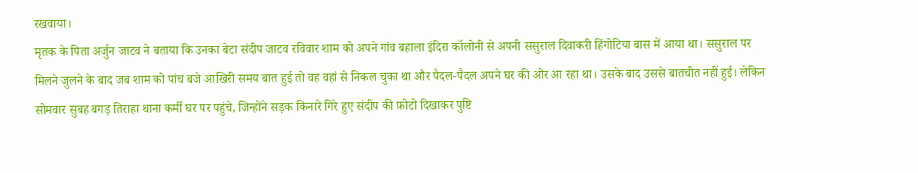रखवाया।
मृतक के पिता अर्जुन जाटव ने बताया कि उनका बेटा संदीप जाटव रविवार शाम को अपने गांव बहाला इंदिरा कॉलोनी से अपनी ससुराल दिवाकरी हिंगोटिया बास में आया था। ससुराल पर मिलने जुलने के बाद जब शाम को पांच बजे आखिरी समय बात हुई तो वह वहां से निकल चुका था और पैदल-पैदल अपने घर की ओर आ रहा था। उसके बाद उससे बातचीत नहीं हुई। लेकिन सोमवार सुबह बगड़ तिराहा थाना कर्मी घर पर पहुंचे, जिन्होंने सड़क किनारे गिरे हुए संदीप की फ़ोटो दिखाकर पुष्टि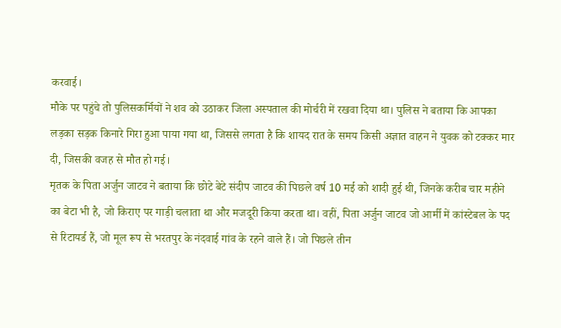करवाई।
मौके पर पहुंचे तो पुलिसकर्मियों ने शव को उठाकर जिला अस्पताल की मोर्चरी में रखवा दिया था। पुलिस ने बताया कि आपका लड़का सड़क किनारे गिरा हुआ पाया गया था, जिससे लगता है कि शायद रात के समय किसी अज्ञात वाहन ने युवक को टक्कर मार दी, जिसकी वजह से मौत हो गई।
मृतक के पिता अर्जुन जाटव ने बताया कि छोटे बेटे संदीप जाटव की पिछले वर्ष 10 मई को शादी हुई थी, जिनके करीब चार महीने का बेटा भी है, जो किराए पर गाड़ी चलाता था और मजदूरी किया करता था। वहीं, पिता अर्जुन जाटव जो आर्मी में कांस्टेबल के पद से रिटायर्ड हैं, जो मूल रूप से भरतपुर के नंदवाई गांव के रहने वाले हैं। जो पिछले तीन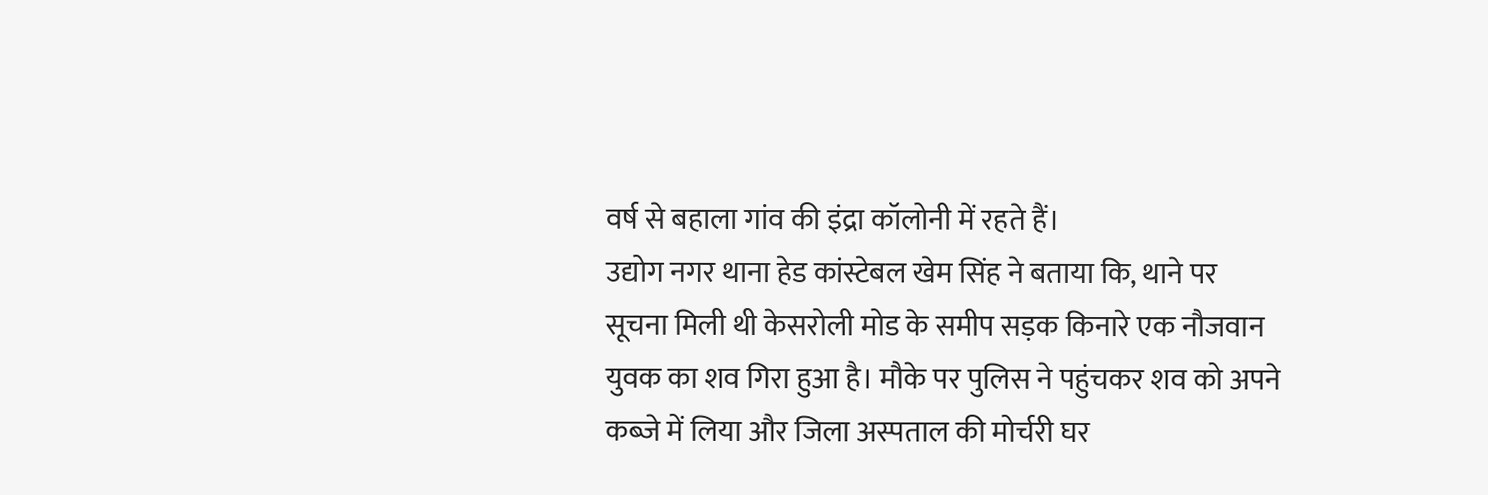वर्ष से बहाला गांव की इंद्रा कॉलोनी में रहते हैं।
उद्योग नगर थाना हेड कांस्टेबल खेम सिंह ने बताया कि, थाने पर सूचना मिली थी केसरोली मोड के समीप सड़क किनारे एक नौजवान युवक का शव गिरा हुआ है। मौके पर पुलिस ने पहुंचकर शव को अपने कब्जे में लिया और जिला अस्पताल की मोर्चरी घर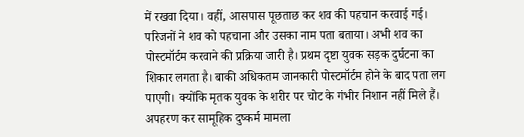में रखवा दिया। वहीं, आसपास पूछताछ कर शव की पहचान करवाई गई। परिजनों ने शव को पहचाना और उसका नाम पता बताया। अभी शव का पोस्टमॉर्टम करवाने की प्रक्रिया जारी है। प्रथम दृष्टा युवक सड़क दुर्घटना का शिकार लगता है। बाकी अधिकतम जानकारी पोस्टमॉर्टम होने के बाद पता लग पाएगी। क्योंकि मृतक युवक के शरीर पर चोट के गंभीर निशान नहीं मिले हैं।
अपहरण कर सामूहिक दुष्कर्म मामला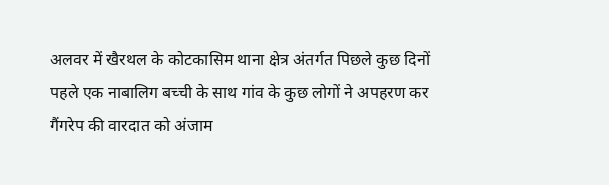अलवर में खैरथल के कोटकासिम थाना क्षेत्र अंतर्गत पिछले कुछ दिनों पहले एक नाबालिग बच्ची के साथ गांव के कुछ लोगों ने अपहरण कर गैंगरेप की वारदात को अंजाम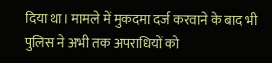दिया था। मामले में मुकदमा दर्ज करवाने के बाद भी पुलिस ने अभी तक अपराधियों को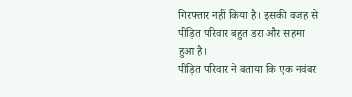गिरफ्तार नहीं किया है। इसकी वजह से पीड़ित परिवार बहुत डरा और सहमा हुआ है।
पीड़ित परिवार ने बताया कि एक नवंबर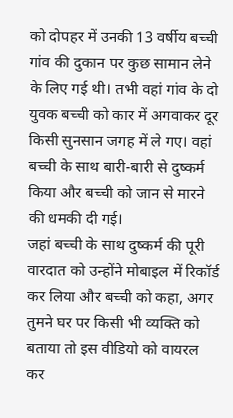को दोपहर में उनकी 13 वर्षीय बच्ची गांव की दुकान पर कुछ सामान लेने के लिए गई थी। तभी वहां गांव के दो युवक बच्ची को कार में अगवाकर दूर किसी सुनसान जगह में ले गए। वहां बच्ची के साथ बारी-बारी से दुष्कर्म किया और बच्ची को जान से मारने की धमकी दी गई।
जहां बच्ची के साथ दुष्कर्म की पूरी वारदात को उन्होंने मोबाइल में रिकॉर्ड कर लिया और बच्ची को कहा, अगर तुमने घर पर किसी भी व्यक्ति को बताया तो इस वीडियो को वायरल कर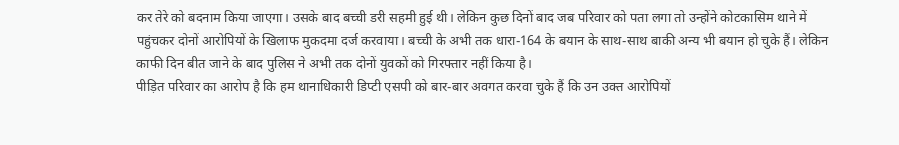कर तेरे को बदनाम किया जाएगा। उसके बाद बच्ची डरी सहमी हुई थी। लेकिन कुछ दिनों बाद जब परिवार को पता लगा तो उन्होंने कोटकासिम थाने में पहुंचकर दोनों आरोपियों के खिलाफ मुकदमा दर्ज करवाया। बच्ची के अभी तक धारा-164 के बयान के साथ-साथ बाकी अन्य भी बयान हो चुके हैं। लेकिन काफी दिन बीत जाने के बाद पुलिस ने अभी तक दोनों युवकों को गिरफ्तार नहीं किया है।
पीड़ित परिवार का आरोप है कि हम थानाधिकारी डिप्टी एसपी को बार-बार अवगत करवा चुके हैं कि उन उक्त आरोपियों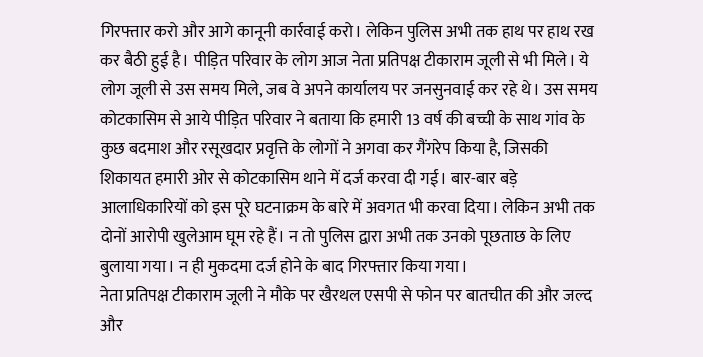गिरफ्तार करो और आगे कानूनी कार्रवाई करो। लेकिन पुलिस अभी तक हाथ पर हाथ रख कर बैठी हुई है। पीड़ित परिवार के लोग आज नेता प्रतिपक्ष टीकाराम जूली से भी मिले। ये लोग जूली से उस समय मिले, जब वे अपने कार्यालय पर जनसुनवाई कर रहे थे। उस समय कोटकासिम से आये पीड़ित परिवार ने बताया कि हमारी 13 वर्ष की बच्ची के साथ गांव के कुछ बदमाश और रसूखदार प्रवृत्ति के लोगों ने अगवा कर गैंगरेप किया है, जिसकी शिकायत हमारी ओर से कोटकासिम थाने में दर्ज करवा दी गई। बार-बार बड़े आलाधिकारियों को इस पूरे घटनाक्रम के बारे में अवगत भी करवा दिया। लेकिन अभी तक दोनों आरोपी खुलेआम घूम रहे हैं। न तो पुलिस द्वारा अभी तक उनको पूछताछ के लिए बुलाया गया। न ही मुकदमा दर्ज होने के बाद गिरफ्तार किया गया।
नेता प्रतिपक्ष टीकाराम जूली ने मौके पर खैरथल एसपी से फोन पर बातचीत की और जल्द और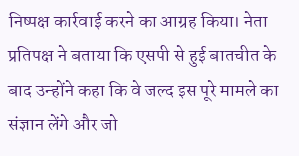निष्पक्ष कार्रवाई करने का आग्रह किया। नेता प्रतिपक्ष ने बताया कि एसपी से हुई बातचीत के बाद उन्होंने कहा कि वे जल्द इस पूरे मामले का संज्ञान लेंगे और जो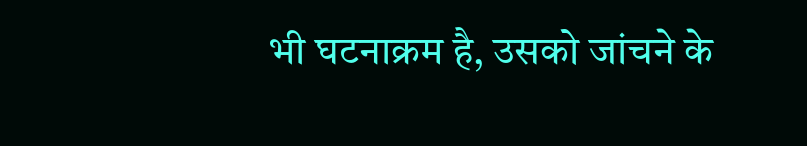भी घटनाक्रम है, उसको जांचने के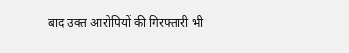बाद उक्त आरोपियों की गिरफ्तारी भी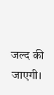जल्द की जाएगी।